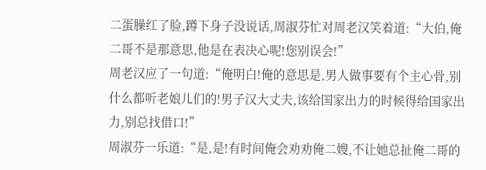二蛋臊红了脸,蹲下身子没说话,周淑芬忙对周老汉笑着道:“大伯,俺二哥不是那意思,他是在表决心呢!您别误会!”
周老汉应了一句道:“俺明白!俺的意思是,男人做事要有个主心骨,别什么都听老娘儿们的!男子汉大丈夫,该给国家出力的时候得给国家出力,别总找借口!”
周淑芬一乐道:“是,是!有时间俺会劝劝俺二嫂,不让她总扯俺二哥的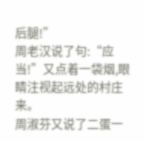后腿!”
周老汉说了句:“应当!”又点着一袋烟,眼睛注视起远处的村庄来。
周淑芬又说了二蛋一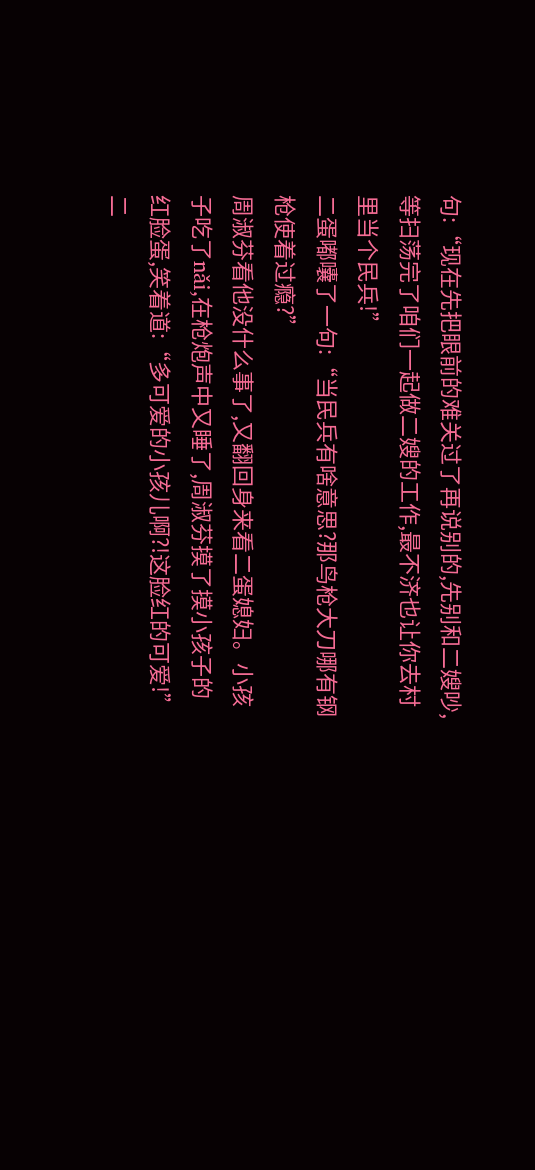句:“现在先把眼前的难关过了再说别的,先别和二嫂吵,等扫荡完了咱们一起做二嫂的工作,最不济也让你去村里当个民兵!”
二蛋嘟囔了一句:“当民兵有啥意思?那鸟枪大刀哪有钢枪使着过瘾?”
周淑芬看他没什么事了,又翻回身来看二蛋媳妇。小孩子吃了nǎi,在枪炮声中又睡了,周淑芬摸了摸小孩子的红脸蛋,笑着道:“多可爱的小孩儿啊?!这脸红的可爱!”
二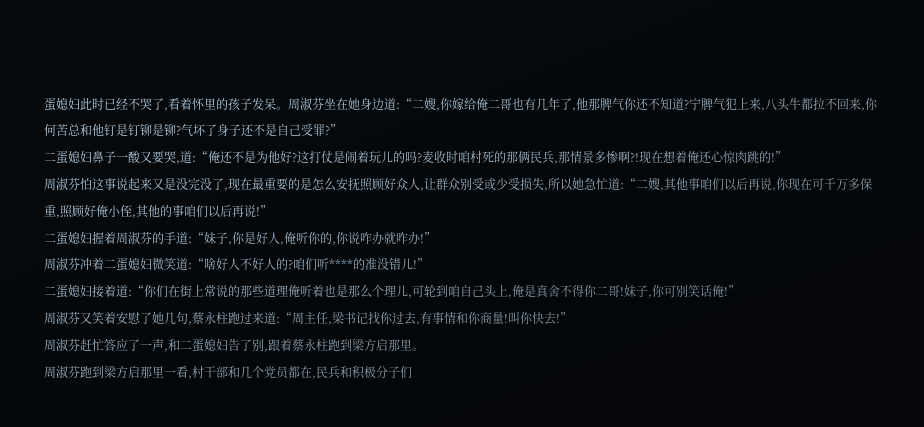蛋媳妇此时已经不哭了,看着怀里的孩子发呆。周淑芬坐在她身边道:“二嫂,你嫁给俺二哥也有几年了,他那脾气你还不知道?宁脾气犯上来,八头牛都拉不回来,你何苦总和他钉是钉铆是铆?气坏了身子还不是自己受罪?”
二蛋媳妇鼻子一酸又要哭,道:“俺还不是为他好?这打仗是闹着玩儿的吗?麦收时咱村死的那俩民兵,那情景多惨啊?!现在想着俺还心惊肉跳的!”
周淑芬怕这事说起来又是没完没了,现在最重要的是怎么安抚照顾好众人,让群众别受或少受损失,所以她急忙道:“二嫂,其他事咱们以后再说,你现在可千万多保重,照顾好俺小侄,其他的事咱们以后再说!”
二蛋媳妇握着周淑芬的手道:“妹子,你是好人,俺听你的,你说咋办就咋办!”
周淑芬冲着二蛋媳妇微笑道:“啥好人不好人的?咱们听****的准没错儿!”
二蛋媳妇接着道:“你们在街上常说的那些道理俺听着也是那么个理儿,可轮到咱自己头上,俺是真舍不得你二哥!妹子,你可别笑话俺!”
周淑芬又笑着安慰了她几句,蔡永柱跑过来道:“周主任,梁书记找你过去,有事情和你商量!叫你快去!”
周淑芬赶忙答应了一声,和二蛋媳妇告了别,跟着蔡永柱跑到梁方启那里。
周淑芬跑到梁方启那里一看,村干部和几个党员都在,民兵和积极分子们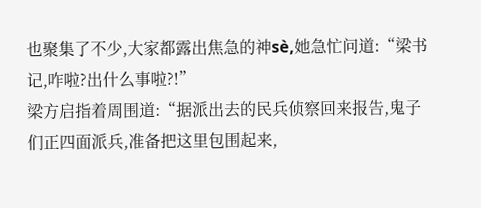也聚集了不少,大家都露出焦急的神sè,她急忙问道:“梁书记,咋啦?出什么事啦?!”
梁方启指着周围道:“据派出去的民兵侦察回来报告,鬼子们正四面派兵,准备把这里包围起来,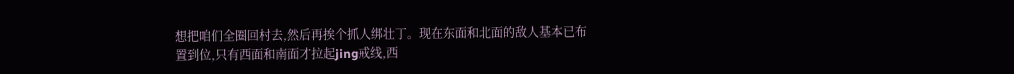想把咱们全圈回村去,然后再挨个抓人绑壮丁。现在东面和北面的敌人基本已布置到位,只有西面和南面才拉起jing戒线,西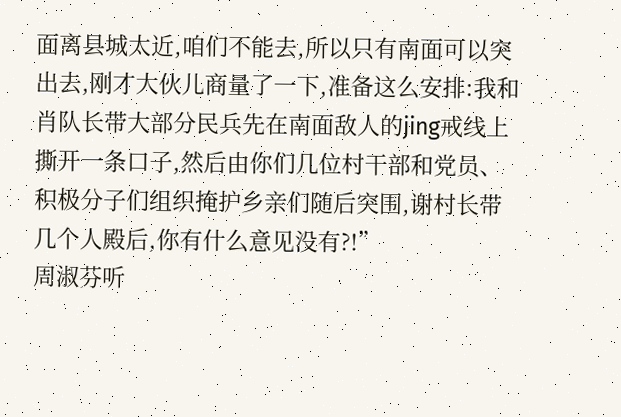面离县城太近,咱们不能去,所以只有南面可以突出去,刚才大伙儿商量了一下,准备这么安排:我和肖队长带大部分民兵先在南面敌人的jing戒线上撕开一条口子,然后由你们几位村干部和党员、积极分子们组织掩护乡亲们随后突围,谢村长带几个人殿后,你有什么意见没有?!”
周淑芬听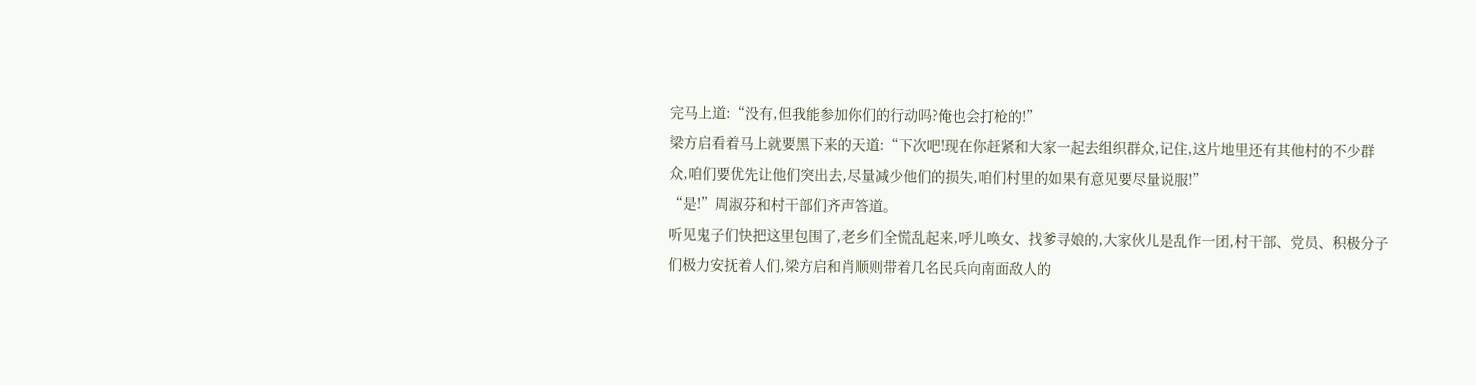完马上道:“没有,但我能参加你们的行动吗?俺也会打枪的!”
梁方启看着马上就要黑下来的天道:“下次吧!现在你赶紧和大家一起去组织群众,记住,这片地里还有其他村的不少群众,咱们要优先让他们突出去,尽量减少他们的损失,咱们村里的如果有意见要尽量说服!”
“是!”周淑芬和村干部们齐声答道。
听见鬼子们快把这里包围了,老乡们全慌乱起来,呼儿唤女、找爹寻娘的,大家伙儿是乱作一团,村干部、党员、积极分子们极力安抚着人们,梁方启和肖顺则带着几名民兵向南面敌人的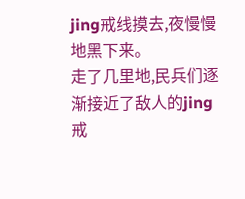jing戒线摸去,夜慢慢地黑下来。
走了几里地,民兵们逐渐接近了敌人的jing戒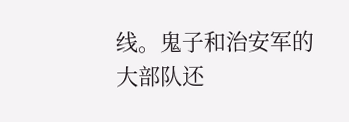线。鬼子和治安军的大部队还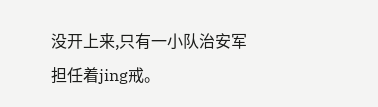没开上来,只有一小队治安军担任着jing戒。